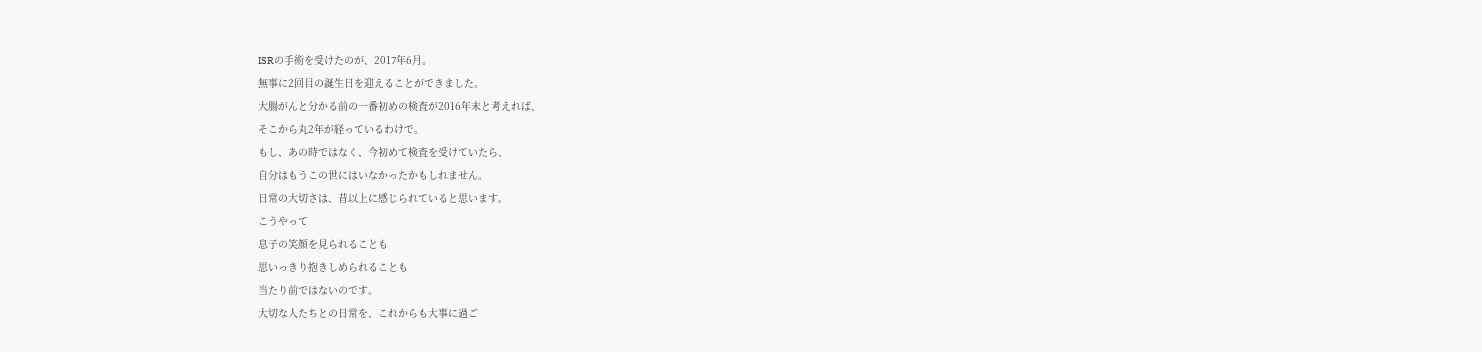ISRの手術を受けたのが、2017年6月。
無事に2回目の誕生日を迎えることができました。
大腸がんと分かる前の一番初めの検査が2016年末と考えれば、
そこから丸2年が経っているわけで。
もし、あの時ではなく、今初めて検査を受けていたら、
自分はもうこの世にはいなかったかもしれません。
日常の大切さは、昔以上に感じられていると思います。
こうやって
息子の笑顔を見られることも
思いっきり抱きしめられることも
当たり前ではないのです。
大切な人たちとの日常を、これからも大事に過ご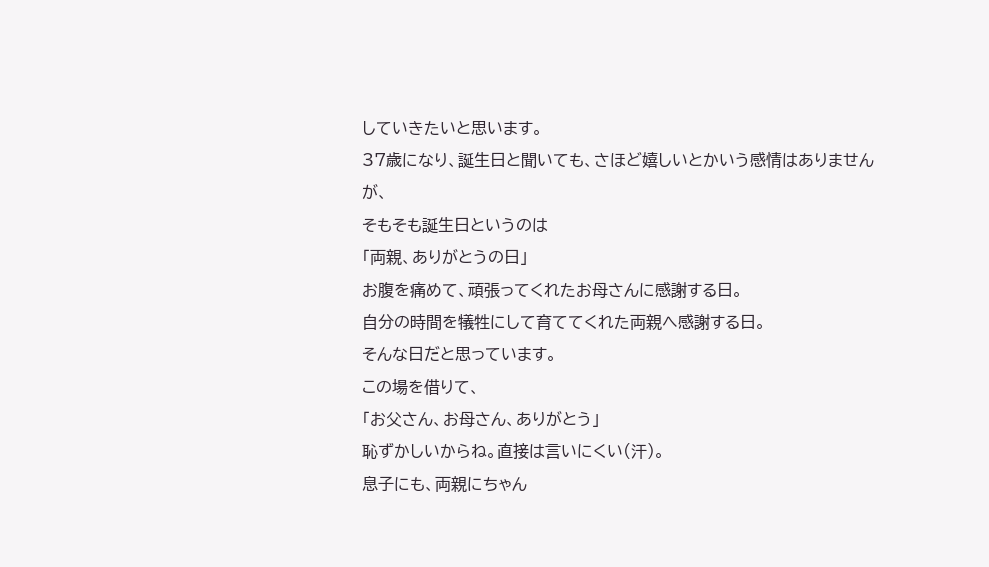していきたいと思います。
37歳になり、誕生日と聞いても、さほど嬉しいとかいう感情はありませんが、
そもそも誕生日というのは
「両親、ありがとうの日」
お腹を痛めて、頑張ってくれたお母さんに感謝する日。
自分の時間を犠牲にして育ててくれた両親へ感謝する日。
そんな日だと思っています。
この場を借りて、
「お父さん、お母さん、ありがとう」
恥ずかしいからね。直接は言いにくい(汗)。
息子にも、両親にちゃん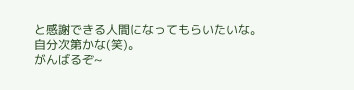と感謝できる人間になってもらいたいな。
自分次第かな(笑)。
がんばるぞ~